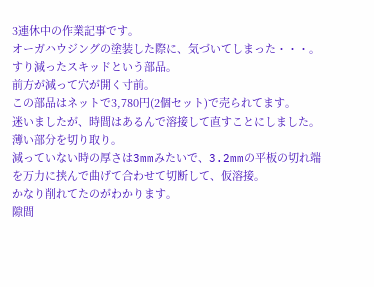3連休中の作業記事です。
オーガハウジングの塗装した際に、気づいてしまった・・・。
すり減ったスキッドという部品。
前方が減って穴が開く寸前。
この部品はネットで3,780円(2個セット)で売られてます。
迷いましたが、時間はあるんで溶接して直すことにしました。
薄い部分を切り取り。
減っていない時の厚さは3mmみたいで、3.2mmの平板の切れ端を万力に挟んで曲げて合わせて切断して、仮溶接。
かなり削れてたのがわかります。
隙間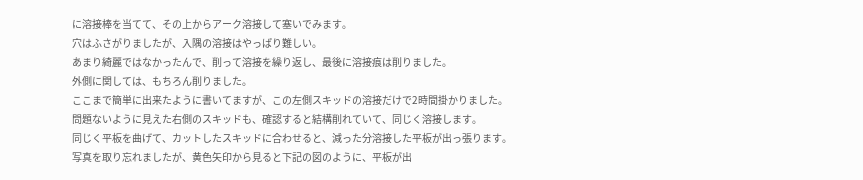に溶接棒を当てて、その上からアーク溶接して塞いでみます。
穴はふさがりましたが、入隅の溶接はやっぱり難しい。
あまり綺麗ではなかったんで、削って溶接を繰り返し、最後に溶接痕は削りました。
外側に関しては、もちろん削りました。
ここまで簡単に出来たように書いてますが、この左側スキッドの溶接だけで2時間掛かりました。
問題ないように見えた右側のスキッドも、確認すると結構削れていて、同じく溶接します。
同じく平板を曲げて、カットしたスキッドに合わせると、減った分溶接した平板が出っ張ります。
写真を取り忘れましたが、黄色矢印から見ると下記の図のように、平板が出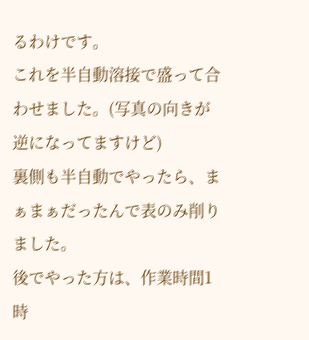るわけです。
これを半自動溶接で盛って合わせました。(写真の向きが逆になってますけど)
裏側も半自動でやったら、まぁまぁだったんで表のみ削りました。
後でやった方は、作業時間1時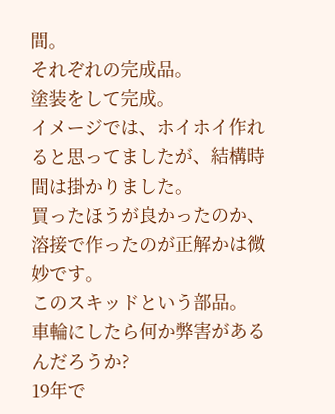間。
それぞれの完成品。
塗装をして完成。
イメージでは、ホイホイ作れると思ってましたが、結構時間は掛かりました。
買ったほうが良かったのか、溶接で作ったのが正解かは微妙です。
このスキッドという部品。
車輪にしたら何か弊害があるんだろうか?
19年で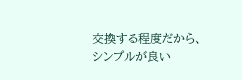交換する程度だから、シンプルが良い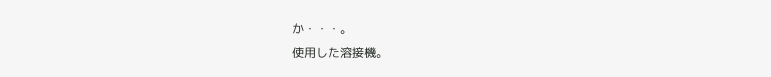か・・・。
使用した溶接機。